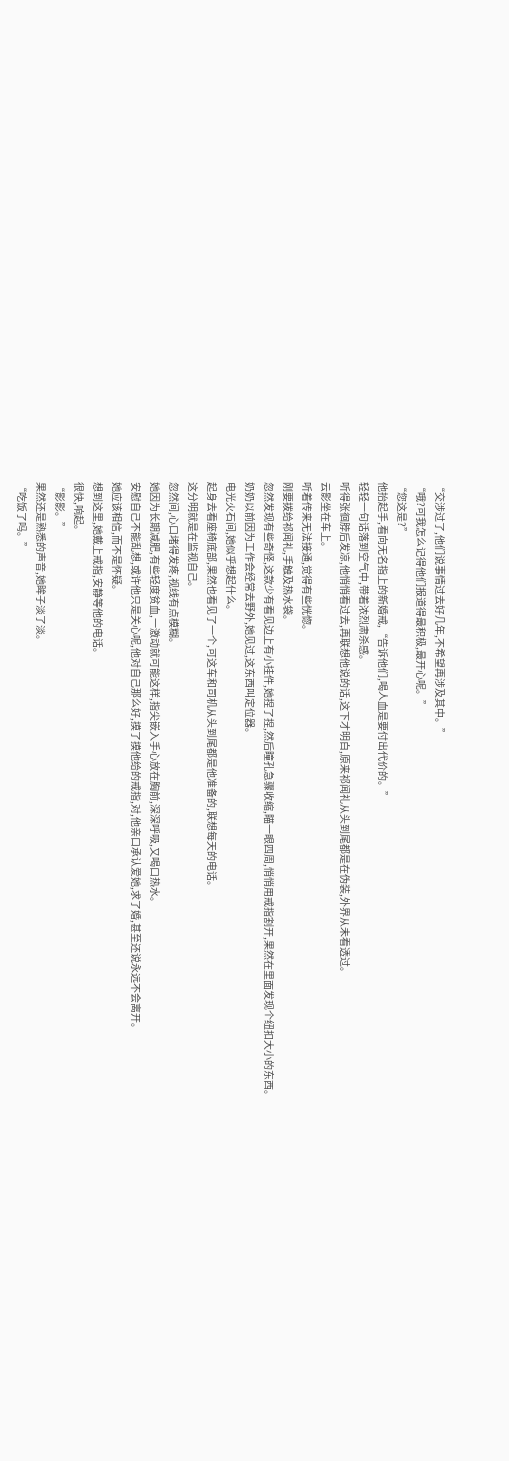“交涉过了,他们说事情过去好几年,不希望再涉及其中。”
“哦?可我怎么记得他们报道得最积极,最开心呢。”
“您这是?”
他抬起手,看向无名指上的新婚戒,“告诉他们,喝人血是要付出代价的。”
轻轻一句话落到空气中,带着浓烈肃杀感。
听得张徊脖后发凉,他悄悄看过去,再联想他说的话,这下才明白,原来祁闻礼从头到尾都是在伪装,外界从未看透过。
云影坐在车上。
听着传来无法接通,觉得有些恍惚。
刚要拨给祁闻礼,手触及热水袋。
忽然发现有些奇怪,这款少有看见边上有小挂件,她捏了捏,然后瞳孔急骤收缩,瞄一眼四周,悄悄用戒指割开,果然在里面发现个纽扣大小的东西。
奶奶以前因为工作会经常去野外,她见过,这东西叫定位器。
电光火石间,她似乎想起什么。
起身去看座椅底部,果然也看见了一个,可这车和司机从头到尾都是他准备的,联想每天的电话。
这分明就是在监视自己。
忽然间,心口堵得发疼,视线有点模糊。
她因为长期减肥,有些轻度贫血,一激动就可能这样,指尖嵌入手心放在胸前,深深呼吸,又喝口热水。
安慰自己不能乱想,或许他只是关心呢,他对自己那么好,摸了摸他给的戒指,对,他亲口承认爱她,求了婚,甚至还说永远不会离开。
她应该相信,而不是怀疑。
想到这里,她戴上戒指,安静等他的电话。
很快,响起。
“影影。”
果然还是熟悉的声音,她眸子淡了淡。
“吃饭了吗。”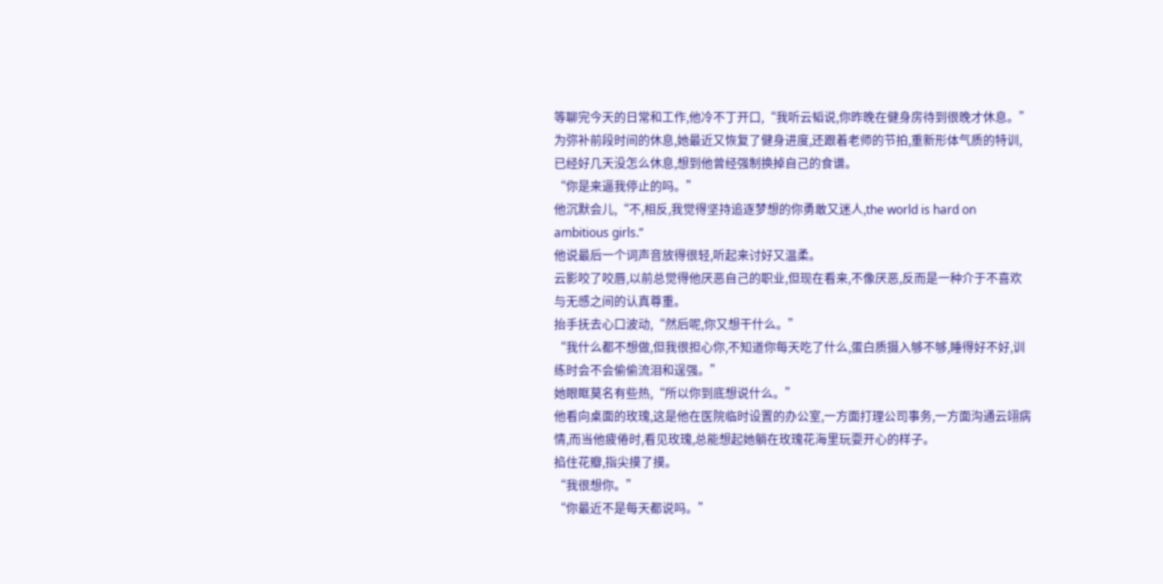等聊完今天的日常和工作,他冷不丁开口,“我听云韬说,你昨晚在健身房待到很晚才休息。”
为弥补前段时间的休息,她最近又恢复了健身进度,还跟着老师的节拍,重新形体气质的特训,已经好几天没怎么休息,想到他曾经强制换掉自己的食谱。
“你是来逼我停止的吗。”
他沉默会儿,“不,相反,我觉得坚持追逐梦想的你勇敢又迷人,the world is hard on ambitious girls.”
他说最后一个词声音放得很轻,听起来讨好又温柔。
云影咬了咬唇,以前总觉得他厌恶自己的职业,但现在看来,不像厌恶,反而是一种介于不喜欢与无感之间的认真尊重。
抬手抚去心口波动,“然后呢,你又想干什么。”
“我什么都不想做,但我很担心你,不知道你每天吃了什么,蛋白质摄入够不够,睡得好不好,训练时会不会偷偷流泪和逞强。”
她眼眶莫名有些热,“所以你到底想说什么。”
他看向桌面的玫瑰,这是他在医院临时设置的办公室,一方面打理公司事务,一方面沟通云翊病情,而当他疲倦时,看见玫瑰,总能想起她躺在玫瑰花海里玩耍开心的样子。
掐住花瓣,指尖摸了摸。
“我很想你。”
“你最近不是每天都说吗。”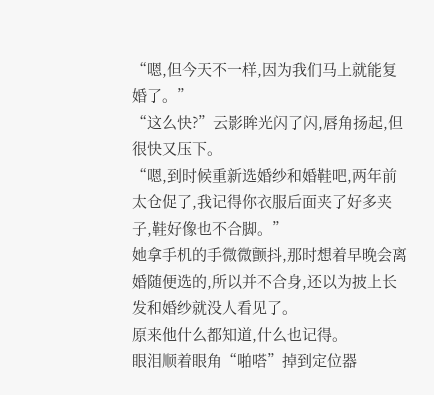“嗯,但今天不一样,因为我们马上就能复婚了。”
“这么快?”云影眸光闪了闪,唇角扬起,但很快又压下。
“嗯,到时候重新选婚纱和婚鞋吧,两年前太仓促了,我记得你衣服后面夹了好多夹子,鞋好像也不合脚。”
她拿手机的手微微颤抖,那时想着早晚会离婚随便选的,所以并不合身,还以为披上长发和婚纱就没人看见了。
原来他什么都知道,什么也记得。
眼泪顺着眼角“啪嗒”掉到定位器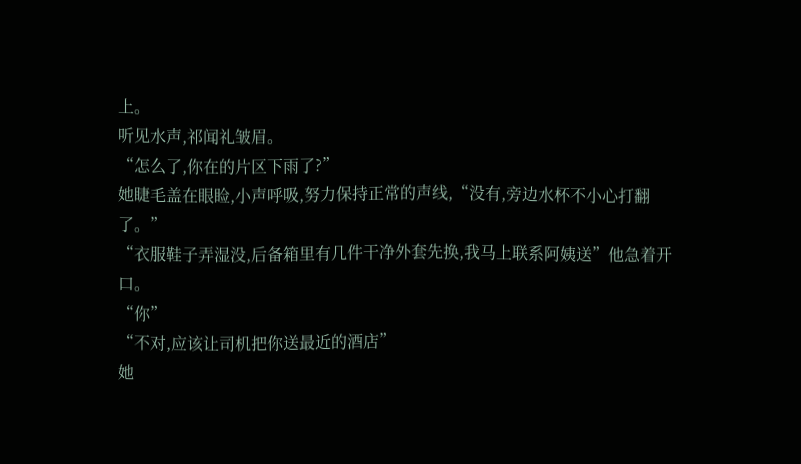上。
听见水声,祁闻礼皱眉。
“怎么了,你在的片区下雨了?”
她睫毛盖在眼睑,小声呼吸,努力保持正常的声线,“没有,旁边水杯不小心打翻了。”
“衣服鞋子弄湿没,后备箱里有几件干净外套先换,我马上联系阿姨送”他急着开口。
“你”
“不对,应该让司机把你送最近的酒店”
她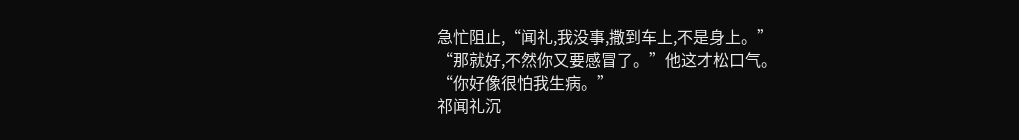急忙阻止,“闻礼,我没事,撒到车上,不是身上。”
“那就好,不然你又要感冒了。”他这才松口气。
“你好像很怕我生病。”
祁闻礼沉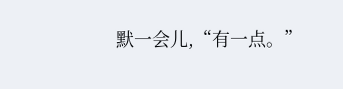默一会儿,“有一点。”